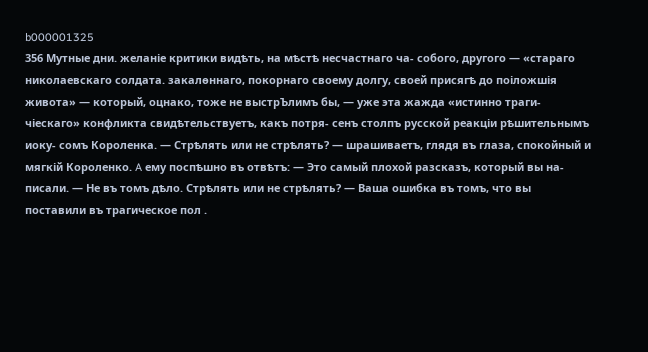b000001325
356 Мутные дни. желаніе критики видѣть, на мѣстѣ несчастнаго ча- собого, другого — «стараго николаевскаго солдата. закалѳннаго, покорнаго своему долгу, своей присягѣ до поіложшія живота» — который, оцнако, тоже не выстрЪлимъ бы, — уже эта жажда «истинно траги- чіескаго» конфликта свидѣтельствуетъ, какъ потря- сенъ столпъ русской реакціи рѣшительнымъ иоку- сомъ Короленка. — Стрѣлять или не стрѣлять? — шрашиваетъ, глядя въ глаза, спокойный и мягкій Короленко. A ему поспѣшно въ отвѣтъ: — Это самый плохой разсказъ, который вы на- писали. — Не въ томъ дѣло. Стрѣлять или не стрѣлять? — Ваша ошибка въ томъ, что вы поставили въ трагическое пол .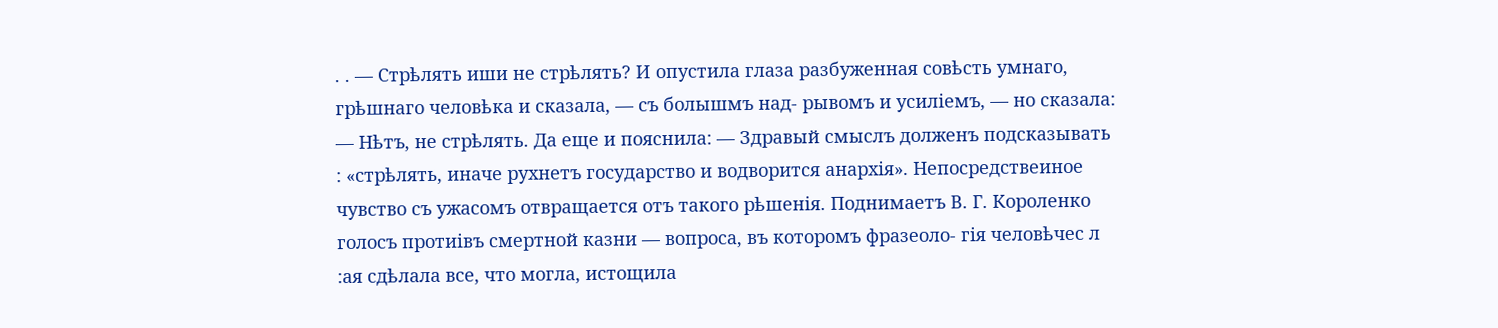. . — Стрѣлять иши не стрѣлять? И опустила глаза разбуженная совѣсть умнаго, грѣшнаго человѣка и сказала, — съ болышмъ над- рывомъ и усиліемъ, — но сказала: — Нѣтъ, не стрѣлять. Да еще и пояснила: — Здравый смыслъ долженъ подсказывать : «стрѣлять, иначе рухнетъ государство и водворится анархія». Непосредствеиное чувство съ ужасомъ отвращается отъ такого рѣшенія. Поднимаетъ В. Г. Короленко голосъ протиівъ смертной казни — вопроса, въ которомъ фразеоло- гія человѣчес л :ая сдѣлала все, что могла, истощила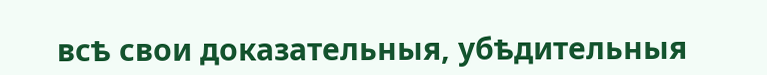всѣ свои доказательныя, убѣдительныя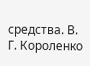средства. В. Г. Короленко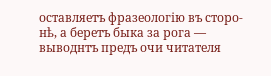оставляетъ фразеологію въ сторо- нѣ, а беретъ быка за рога — выводнтъ предъ очи читателя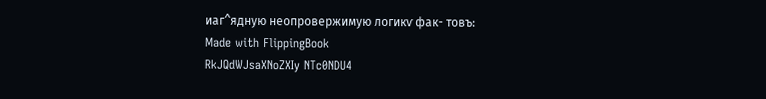иаг^ядную неопровержимую логикѵ фак- товъ:
Made with FlippingBook
RkJQdWJsaXNoZXIy NTc0NDU4